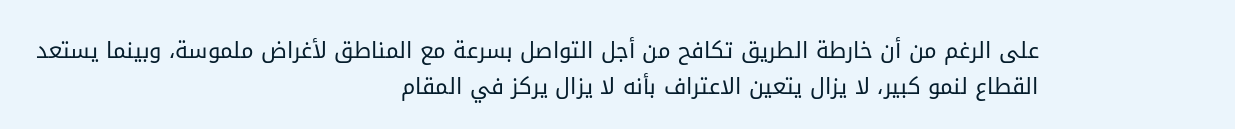على الرغم من أن خارطة الطريق تكافح من أجل التواصل بسرعة مع المناطق لأغراض ملموسة، وبينما يستعد القطاع لنمو كبير، لا يزال يتعين الاعتراف بأنه لا يزال يركز في المقام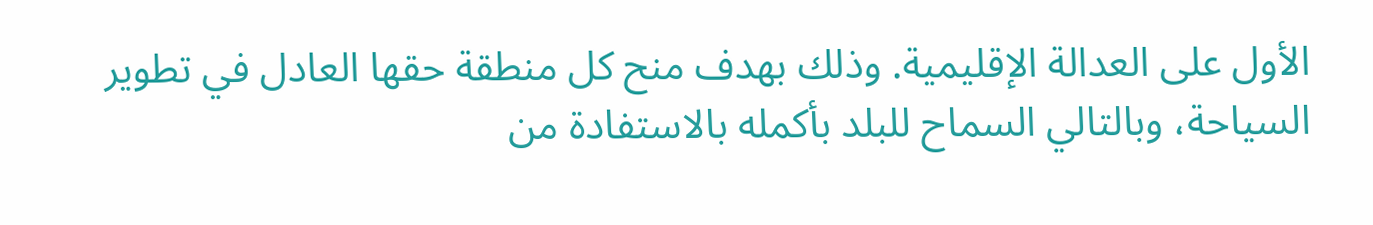الأول على العدالة الإقليمية. وذلك بهدف منح كل منطقة حقها العادل في تطوير السياحة، وبالتالي السماح للبلد بأكمله بالاستفادة من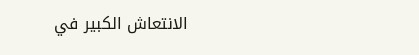الانتعاش الكبير في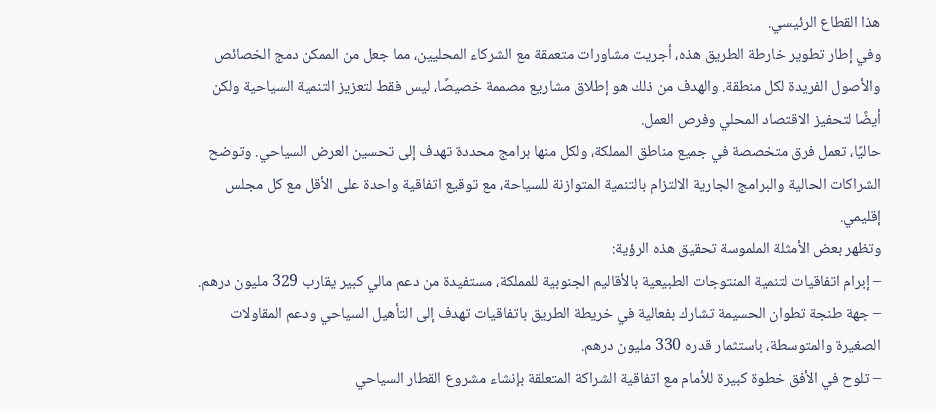هذا القطاع الرئيسي.
وفي إطار تطوير خارطة الطريق هذه، أجريت مشاورات متعمقة مع الشركاء المحليين، مما جعل من الممكن دمج الخصائص والأصول الفريدة لكل منطقة. والهدف من ذلك هو إطلاق مشاريع مصممة خصيصًا، ليس فقط لتعزيز التنمية السياحية ولكن أيضًا لتحفيز الاقتصاد المحلي وفرص العمل.
حاليًا، تعمل فرق متخصصة في جميع مناطق المملكة، ولكل منها برامج محددة تهدف إلى تحسين العرض السياحي. وتوضح الشراكات الحالية والبرامج الجارية الالتزام بالتنمية المتوازنة للسياحة، مع توقيع اتفاقية واحدة على الأقل مع كل مجلس إقليمي.
وتظهر بعض الأمثلة الملموسة تحقيق هذه الرؤية:
– إبرام اتفاقيات لتنمية المنتوجات الطبيعية بالأقاليم الجنوبية للمملكة، مستفيدة من دعم مالي كبير يقارب 329 مليون درهم.
– جهة طنجة تطوان الحسيمة تشارك بفعالية في خريطة الطريق باتفاقيات تهدف إلى التأهيل السياحي ودعم المقاولات الصغيرة والمتوسطة، باستثمار قدره 330 مليون درهم.
– تلوح في الأفق خطوة كبيرة للأمام مع اتفاقية الشراكة المتعلقة بإنشاء مشروع القطار السياحي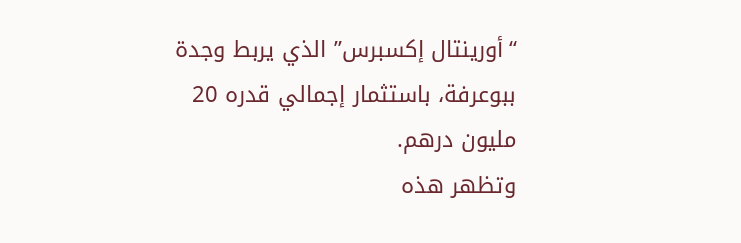“أورينتال إكسبرس” الذي يربط وجدة ببوعرفة، باستثمار إجمالي قدره 20 مليون درهم.
وتظهر هذه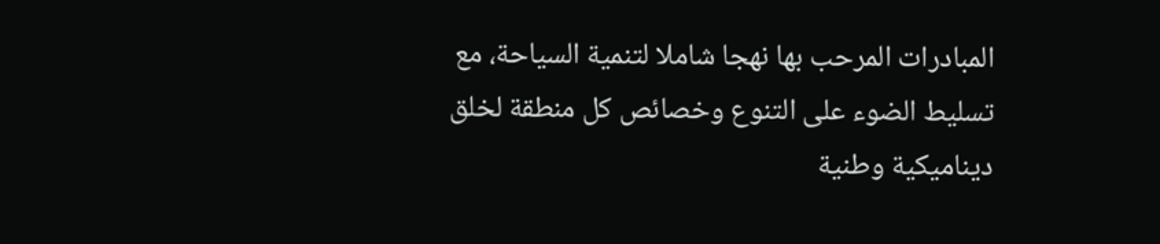المبادرات المرحب بها نهجا شاملا لتنمية السياحة، مع تسليط الضوء على التنوع وخصائص كل منطقة لخلق ديناميكية وطنية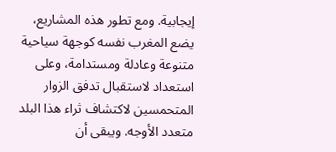إيجابية. ومع تطور هذه المشاريع، يضع المغرب نفسه كوجهة سياحية متنوعة وعادلة ومستدامة، وعلى استعداد لاستقبال تدفق الزوار المتحمسين لاكتشاف ثراء هذا البلد متعدد الأوجه. ويبقى أن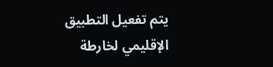يتم تفعيل التطبيق الإقليمي لخارطة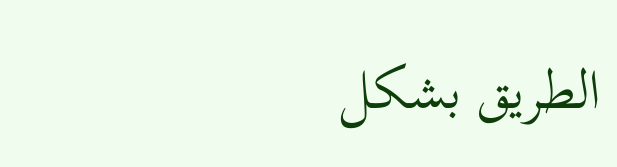الطريق بشكل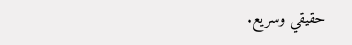حقيقي وسريع.